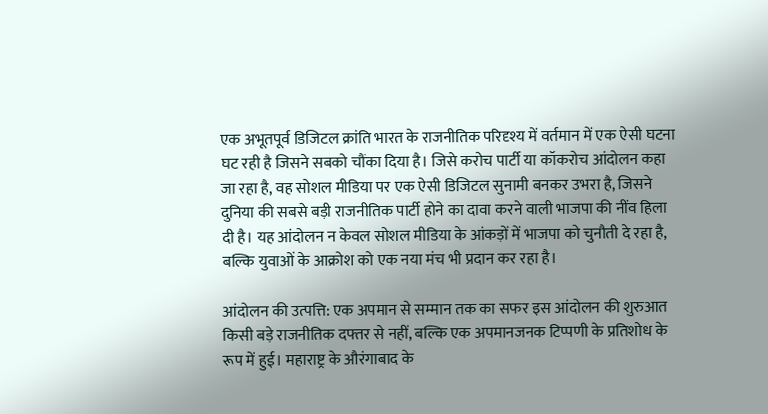एक अभूतपूर्व डिजिटल क्रांति भारत के राजनीतिक परिदृश्य में वर्तमान में एक ऐसी घटना घट रही है जिसने सबको चौंका दिया है। जिसे करोच पार्टी या कॉकरोच आंदोलन कहा जा रहा है, वह सोशल मीडिया पर एक ऐसी डिजिटल सुनामी बनकर उभरा है, जिसने दुनिया की सबसे बड़ी राजनीतिक पार्टी होने का दावा करने वाली भाजपा की नींव हिला दी है। यह आंदोलन न केवल सोशल मीडिया के आंकड़ों में भाजपा को चुनौती दे रहा है, बल्कि युवाओं के आक्रोश को एक नया मंच भी प्रदान कर रहा है।

आंदोलन की उत्पत्ति: एक अपमान से सम्मान तक का सफर इस आंदोलन की शुरुआत किसी बड़े राजनीतिक दफ्तर से नहीं, बल्कि एक अपमानजनक टिप्पणी के प्रतिशोध के रूप में हुई। महाराष्ट्र के औरंगाबाद के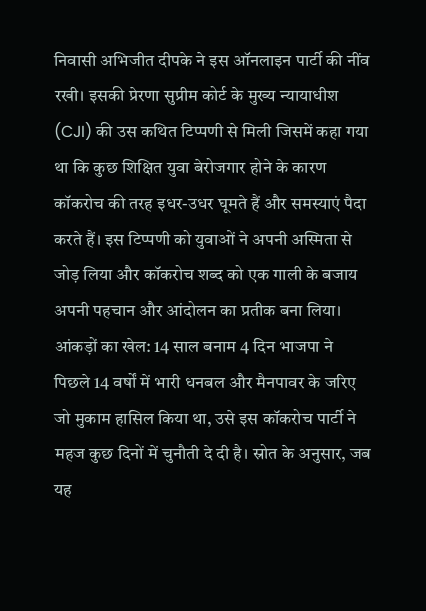निवासी अभिजीत दीपके ने इस ऑनलाइन पार्टी की नींव रखी। इसकी प्रेरणा सुप्रीम कोर्ट के मुख्य न्यायाधीश (CJI) की उस कथित टिप्पणी से मिली जिसमें कहा गया था कि कुछ शिक्षित युवा बेरोजगार होने के कारण कॉकरोच की तरह इधर-उधर घूमते हैं और समस्याएं पैदा करते हैं। इस टिप्पणी को युवाओं ने अपनी अस्मिता से जोड़ लिया और कॉकरोच शब्द को एक गाली के बजाय अपनी पहचान और आंदोलन का प्रतीक बना लिया।
आंकड़ों का खेल: 14 साल बनाम 4 दिन भाजपा ने पिछले 14 वर्षों में भारी धनबल और मैनपावर के जरिए जो मुकाम हासिल किया था, उसे इस कॉकरोच पार्टी ने महज कुछ दिनों में चुनौती दे दी है। स्रोत के अनुसार, जब यह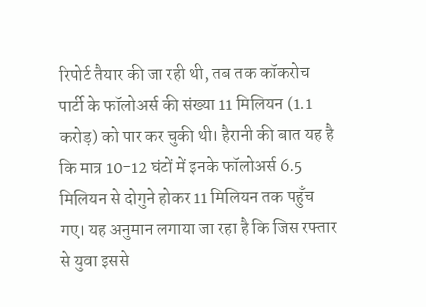रिपोर्ट तैयार की जा रही थी, तब तक कॉकरोच पार्टी के फॉलोअर्स की संख्या 11 मिलियन (1.1 करोड़) को पार कर चुकी थी। हैरानी की बात यह है कि मात्र 10-12 घंटों में इनके फॉलोअर्स 6.5 मिलियन से दोगुने होकर 11 मिलियन तक पहुँच गए। यह अनुमान लगाया जा रहा है कि जिस रफ्तार से युवा इससे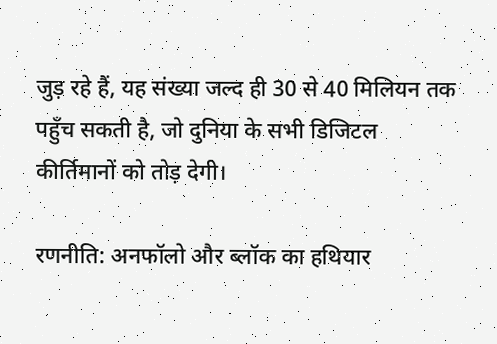जुड़ रहे हैं, यह संख्या जल्द ही 30 से 40 मिलियन तक पहुँच सकती है, जो दुनिया के सभी डिजिटल कीर्तिमानों को तोड़ देगी।

रणनीति: अनफॉलो और ब्लॉक का हथियार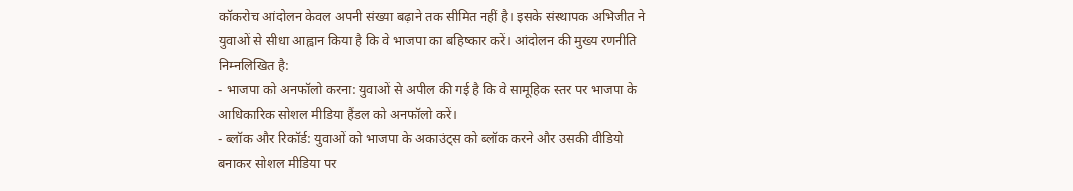कॉकरोच आंदोलन केवल अपनी संख्या बढ़ाने तक सीमित नहीं है। इसके संस्थापक अभिजीत ने युवाओं से सीधा आह्वान किया है कि वे भाजपा का बहिष्कार करें। आंदोलन की मुख्य रणनीति निम्नलिखित है:
- भाजपा को अनफॉलो करना: युवाओं से अपील की गई है कि वे सामूहिक स्तर पर भाजपा के आधिकारिक सोशल मीडिया हैंडल को अनफॉलो करें।
- ब्लॉक और रिकॉर्ड: युवाओं को भाजपा के अकाउंट्स को ब्लॉक करने और उसकी वीडियो बनाकर सोशल मीडिया पर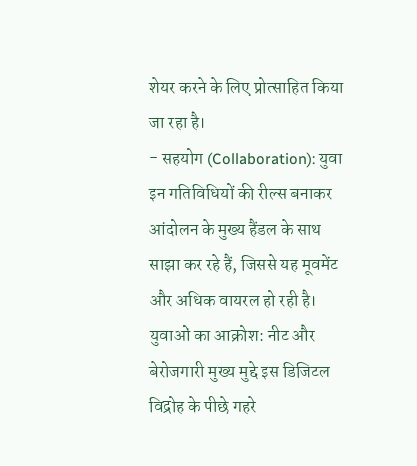शेयर करने के लिए प्रोत्साहित किया जा रहा है।
- सहयोग (Collaboration): युवा इन गतिविधियों की रील्स बनाकर आंदोलन के मुख्य हैंडल के साथ साझा कर रहे हैं, जिससे यह मूवमेंट और अधिक वायरल हो रही है।
युवाओं का आक्रोश: नीट और बेरोजगारी मुख्य मुद्दे इस डिजिटल विद्रोह के पीछे गहरे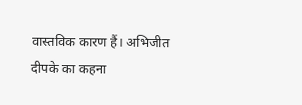वास्तविक कारण हैं। अभिजीत दीपके का कहना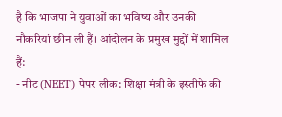है कि भाजपा ने युवाओं का भविष्य और उनकी नौकरियां छीन ली हैं। आंदोलन के प्रमुख मुद्दों में शामिल हैं:
- नीट (NEET) पेपर लीक: शिक्षा मंत्री के इस्तीफे की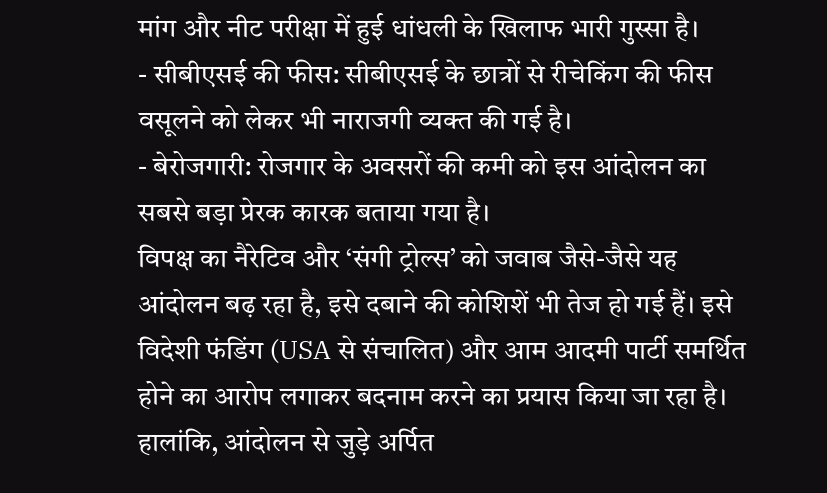मांग और नीट परीक्षा में हुई धांधली के खिलाफ भारी गुस्सा है।
- सीबीएसई की फीस: सीबीएसई के छात्रों से रीचेकिंग की फीस वसूलने को लेकर भी नाराजगी व्यक्त की गई है।
- बेरोजगारी: रोजगार के अवसरों की कमी को इस आंदोलन का सबसे बड़ा प्रेरक कारक बताया गया है।
विपक्ष का नैरेटिव और ‘संगी ट्रोल्स’ को जवाब जैसे-जैसे यह आंदोलन बढ़ रहा है, इसे दबाने की कोशिशें भी तेज हो गई हैं। इसे विदेशी फंडिंग (USA से संचालित) और आम आदमी पार्टी समर्थित होने का आरोप लगाकर बदनाम करने का प्रयास किया जा रहा है। हालांकि, आंदोलन से जुड़े अर्पित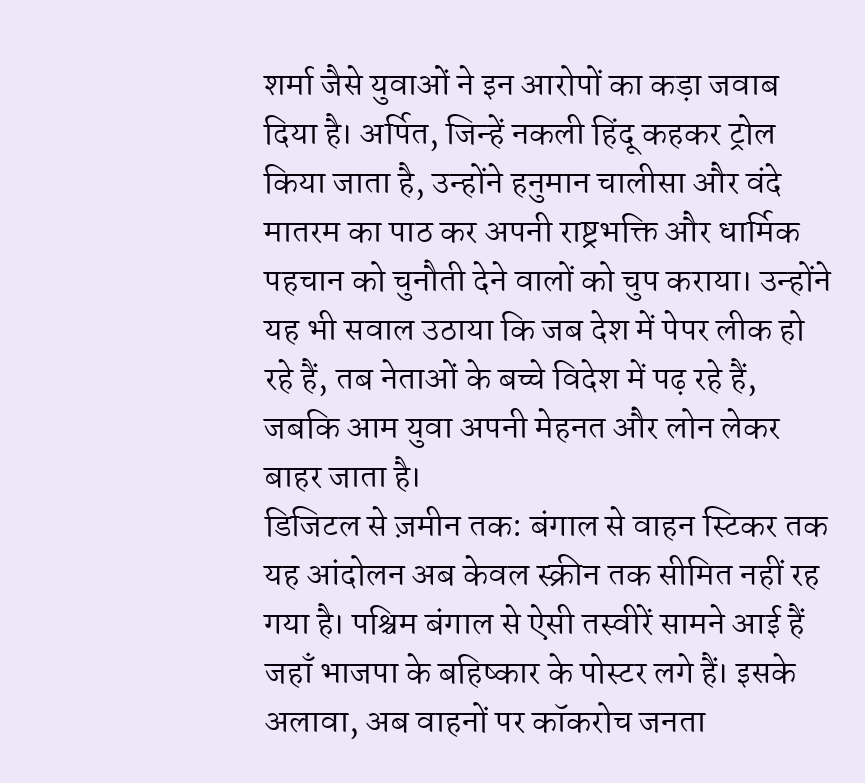शर्मा जैसे युवाओं ने इन आरोपों का कड़ा जवाब दिया है। अर्पित, जिन्हें नकली हिंदू कहकर ट्रोल किया जाता है, उन्होंने हनुमान चालीसा और वंदे मातरम का पाठ कर अपनी राष्ट्रभक्ति और धार्मिक पहचान को चुनौती देने वालों को चुप कराया। उन्होंने यह भी सवाल उठाया कि जब देश में पेपर लीक हो रहे हैं, तब नेताओं के बच्चे विदेश में पढ़ रहे हैं, जबकि आम युवा अपनी मेहनत और लोन लेकर बाहर जाता है।
डिजिटल से ज़मीन तक: बंगाल से वाहन स्टिकर तक यह आंदोलन अब केवल स्क्रीन तक सीमित नहीं रह गया है। पश्चिम बंगाल से ऐसी तस्वीरें सामने आई हैं जहाँ भाजपा के बहिष्कार के पोस्टर लगे हैं। इसके अलावा, अब वाहनों पर कॉकरोच जनता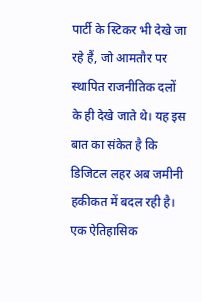पार्टी के स्टिकर भी देखे जा रहे हैं, जो आमतौर पर स्थापित राजनीतिक दलों के ही देखे जाते थे। यह इस बात का संकेत है कि डिजिटल लहर अब जमीनी हकीकत में बदल रही है।
एक ऐतिहासिक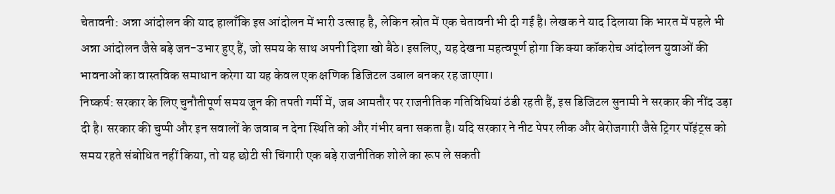चेतावनी: अन्ना आंदोलन की याद हालाँकि इस आंदोलन में भारी उत्साह है, लेकिन स्रोत में एक चेतावनी भी दी गई है। लेखक ने याद दिलाया कि भारत में पहले भी अन्ना आंदोलन जैसे बड़े जन-उभार हुए हैं, जो समय के साथ अपनी दिशा खो बैठे। इसलिए, यह देखना महत्वपूर्ण होगा कि क्या कॉकरोच आंदोलन युवाओं की भावनाओं का वास्तविक समाधान करेगा या यह केवल एक क्षणिक डिजिटल उबाल बनकर रह जाएगा।
निष्कर्ष: सरकार के लिए चुनौतीपूर्ण समय जून की तपती गर्मी में, जब आमतौर पर राजनीतिक गतिविधियां ठंडी रहती हैं, इस डिजिटल सुनामी ने सरकार की नींद उड़ा दी है। सरकार की चुप्पी और इन सवालों के जवाब न देना स्थिति को और गंभीर बना सकता है। यदि सरकार ने नीट पेपर लीक और बेरोजगारी जैसे ट्रिगर पॉइंट्स को समय रहते संबोधित नहीं किया, तो यह छोटी सी चिंगारी एक बड़े राजनीतिक शोले का रूप ले सकती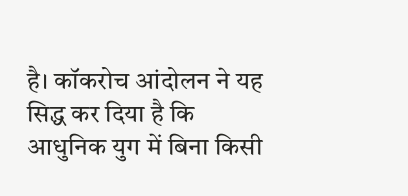है। कॉकरोच आंदोलन ने यह सिद्ध कर दिया है कि आधुनिक युग में बिना किसी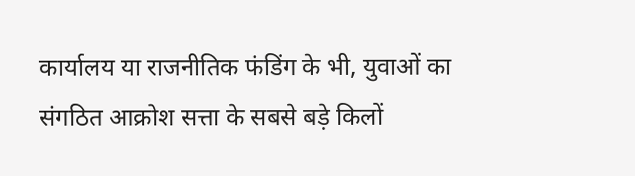कार्यालय या राजनीतिक फंडिंग के भी, युवाओं का संगठित आक्रोश सत्ता के सबसे बड़े किलों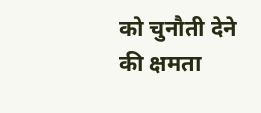को चुनौती देने की क्षमता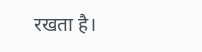रखता है।